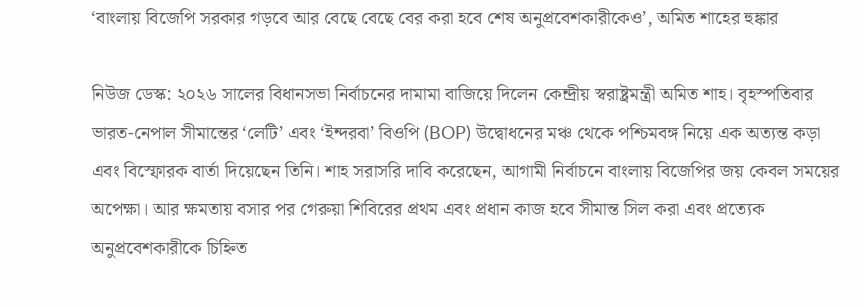‘বাংলায় বিজেপি সরকার গড়বে আর বেছে বেছে বের করা হবে শেষ অনুপ্রবেশকারীকেও’, অমিত শাহের হুঙ্কার

নিউজ ডেস্ক: ২০২৬ সালের বিধানসভা নির্বাচনের দামামা বাজিয়ে দিলেন কেন্দ্রীয় স্বরাষ্ট্রমন্ত্রী অমিত শাহ। বৃহস্পতিবার ভারত-নেপাল সীমান্তের ‘লেটি’ এবং ‘ইন্দরবা’ বিওপি (BOP) উদ্বোধনের মঞ্চ থেকে পশ্চিমবঙ্গ নিয়ে এক অত্যন্ত কড়া এবং বিস্ফোরক বার্তা দিয়েছেন তিনি। শাহ সরাসরি দাবি করেছেন, আগামী নির্বাচনে বাংলায় বিজেপির জয় কেবল সময়ের অপেক্ষা। আর ক্ষমতায় বসার পর গেরুয়া শিবিরের প্রথম এবং প্রধান কাজ হবে সীমান্ত সিল করা এবং প্রত্যেক অনুপ্রবেশকারীকে চিহ্নিত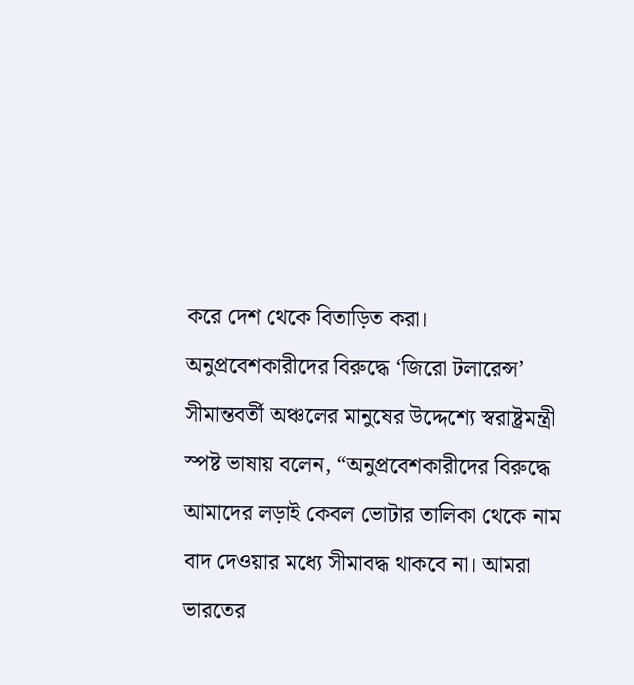করে দেশ থেকে বিতাড়িত করা।
অনুপ্রবেশকারীদের বিরুদ্ধে ‘জিরো টলারেন্স’
সীমান্তবর্তী অঞ্চলের মানুষের উদ্দেশ্যে স্বরাষ্ট্রমন্ত্রী স্পষ্ট ভাষায় বলেন, “অনুপ্রবেশকারীদের বিরুদ্ধে আমাদের লড়াই কেবল ভোটার তালিকা থেকে নাম বাদ দেওয়ার মধ্যে সীমাবদ্ধ থাকবে না। আমরা ভারতের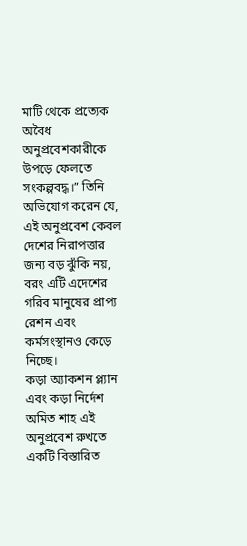মাটি থেকে প্রত্যেক অবৈধ অনুপ্রবেশকারীকে উপড়ে ফেলতে সংকল্পবদ্ধ।” তিনি অভিযোগ করেন যে, এই অনুপ্রবেশ কেবল দেশের নিরাপত্তার জন্য বড় ঝুঁকি নয়, বরং এটি এদেশের গরিব মানুষের প্রাপ্য রেশন এবং কর্মসংস্থানও কেড়ে নিচ্ছে।
কড়া অ্যাকশন প্ল্যান এবং কড়া নির্দেশ
অমিত শাহ এই অনুপ্রবেশ রুখতে একটি বিস্তারিত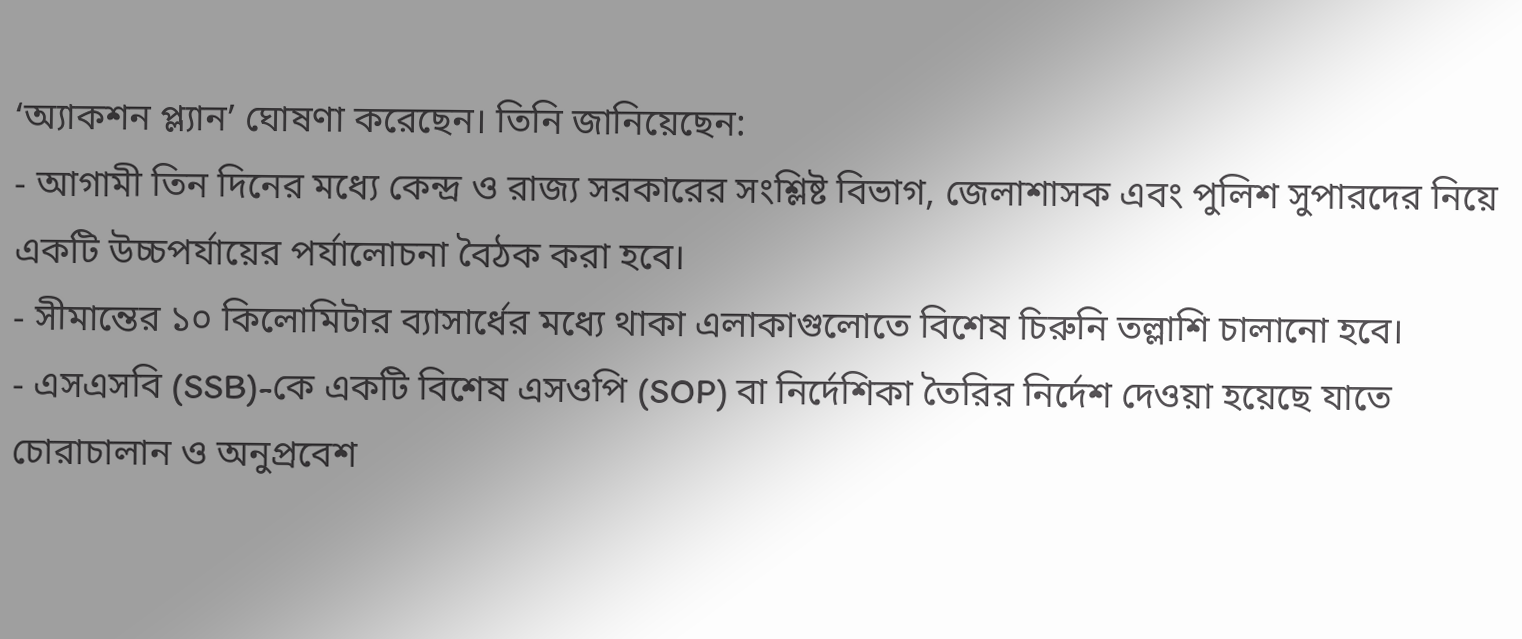‘অ্যাকশন প্ল্যান’ ঘোষণা করেছেন। তিনি জানিয়েছেন:
- আগামী তিন দিনের মধ্যে কেন্দ্র ও রাজ্য সরকারের সংশ্লিষ্ট বিভাগ, জেলাশাসক এবং পুলিশ সুপারদের নিয়ে একটি উচ্চপর্যায়ের পর্যালোচনা বৈঠক করা হবে।
- সীমান্তের ১০ কিলোমিটার ব্যাসার্ধের মধ্যে থাকা এলাকাগুলোতে বিশেষ চিরুনি তল্লাশি চালানো হবে।
- এসএসবি (SSB)-কে একটি বিশেষ এসওপি (SOP) বা নির্দেশিকা তৈরির নির্দেশ দেওয়া হয়েছে যাতে চোরাচালান ও অনুপ্রবেশ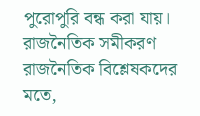পুরোপুরি বন্ধ করা যায়।
রাজনৈতিক সমীকরণ
রাজনৈতিক বিশ্লেষকদের মতে,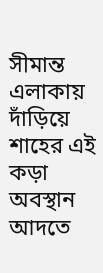সীমান্ত এলাকায় দাঁড়িয়ে শাহের এই কড়া অবস্থান আদতে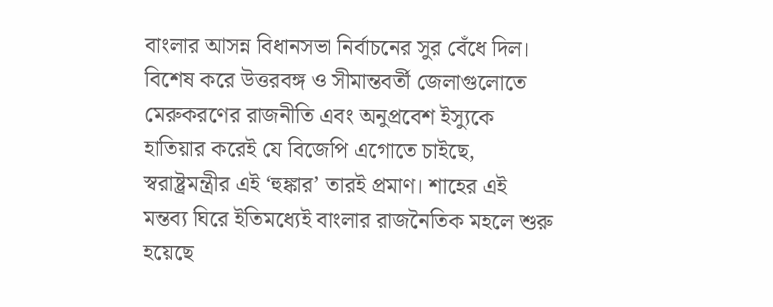বাংলার আসন্ন বিধানসভা নির্বাচনের সুর বেঁধে দিল। বিশেষ করে উত্তরবঙ্গ ও সীমান্তবর্তী জেলাগুলোতে মেরুকরণের রাজনীতি এবং অনুপ্রবেশ ইস্যুকে হাতিয়ার করেই যে বিজেপি এগোতে চাইছে, স্বরাষ্ট্রমন্ত্রীর এই ‘হুঙ্কার’ তারই প্রমাণ। শাহের এই মন্তব্য ঘিরে ইতিমধ্যেই বাংলার রাজনৈতিক মহলে শুরু হয়েছে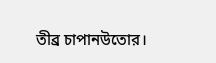তীব্র চাপানউতোর।